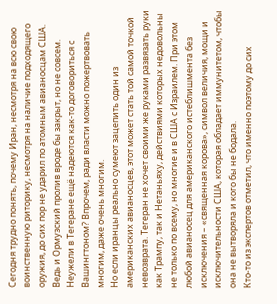Сегодня трудно понять, почему Иран, несмотря на всю свою воинственную риторику, несмотря на наличие подходящего оружия, до сих пор не ударил по атомным авианосцам США. Ведь и Ормузский пролив вроде бы закрыт, но не совсем. Неужели в Тегеране ещё надеются как-то договориться с Вашингтоном? Впрочем, ради власти можно пожертвовать многим, даже очень многим.
Но если иранцы реально сумеют зацепить один из американских авианосцев, этот может стать той самой точкой невозврата. Тегеран не хочет своими же руками развязать руки как Трампу, так и Нетаньяху, действиями которых недовольны не только по всему, но многие и в США с Израилем. При этом любой авианосец для американского истеблишмента без исключения – «священная корова», символ величия, мощи и исключительности США, которая обладает иммунитетом, чтобы она не вытворяла и кого бы не бодала.
Кто-то из экспертов отметил, что именно поэтому до сих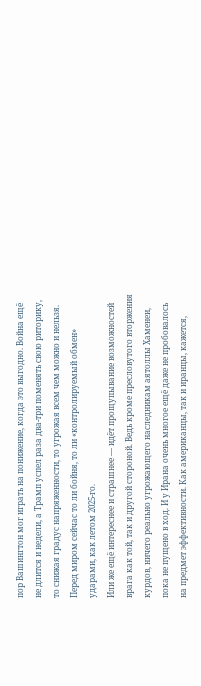пор Вашингтон мог играть на понижение, когда это выгодно. Война ещё не длится и недели, а Трамп успел раза два-три поменять свою риторику, то снижая градус напряженности, то угрожая всем чем можно и нельзя.
Перед миром сейчас то ли бойня, то ли «контролируемый обмен» ударами, как летом 2025-го.
Или же ещё интереснее и страшнее — идёт прощупывание возможностей врага как той, так и другой стороной. Ведь кроме пресловутого вторжения курдов, ничего реально угрожающего наследникам аятоллы Хаменеи, пока не пущено в ход. И у Ирана очень многое ещё даже не пробовалось на предмет эффективности. Как американцы, так и иранцы, кажется,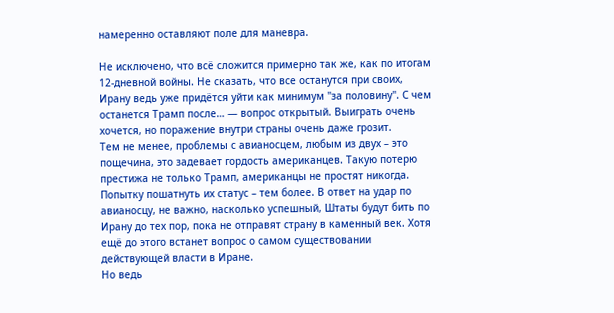намеренно оставляют поле для маневра.

Не исключено, что всё сложится примерно так же, как по итогам 12-дневной войны. Не сказать, что все останутся при своих, Ирану ведь уже придётся уйти как минимум "за половину". С чем останется Трамп после… — вопрос открытый. Выиграть очень хочется, но поражение внутри страны очень даже грозит.
Тем не менее, проблемы с авианосцем, любым из двух – это пощечина, это задевает гордость американцев. Такую потерю престижа не только Трамп, американцы не простят никогда. Попытку пошатнуть их статус – тем более. В ответ на удар по авианосцу, не важно, насколько успешный, Штаты будут бить по Ирану до тех пор, пока не отправят страну в каменный век. Хотя ещё до этого встанет вопрос о самом существовании действующей власти в Иране.
Но ведь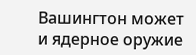Вашингтон может и ядерное оружие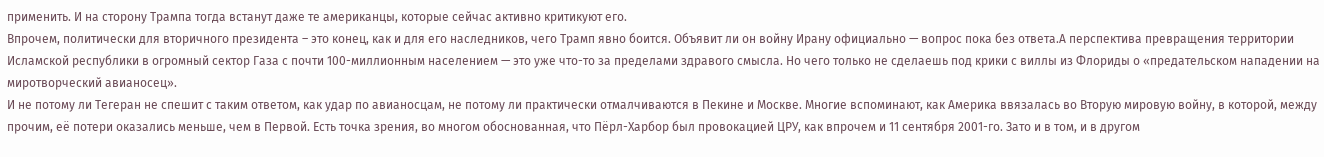применить. И на сторону Трампа тогда встанут даже те американцы, которые сейчас активно критикуют его.
Впрочем, политически для вторичного президента – это конец, как и для его наследников, чего Трамп явно боится. Объявит ли он войну Ирану официально — вопрос пока без ответа.А перспектива превращения территории Исламской республики в огромный сектор Газа с почти 100-миллионным населением — это уже что-то за пределами здравого смысла. Но чего только не сделаешь под крики с виллы из Флориды о «предательском нападении на миротворческий авианосец».
И не потому ли Тегеран не спешит с таким ответом, как удар по авианосцам, не потому ли практически отмалчиваются в Пекине и Москве. Многие вспоминают, как Америка ввязалась во Вторую мировую войну, в которой, между прочим, её потери оказались меньше, чем в Первой. Есть точка зрения, во многом обоснованная, что Пёрл-Харбор был провокацией ЦРУ, как впрочем и 11 сентября 2001-го. Зато и в том, и в другом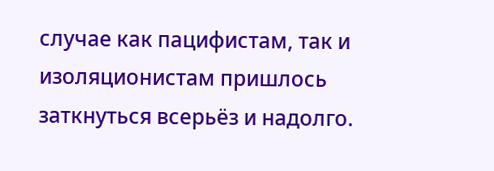случае как пацифистам, так и изоляционистам пришлось заткнуться всерьёз и надолго.